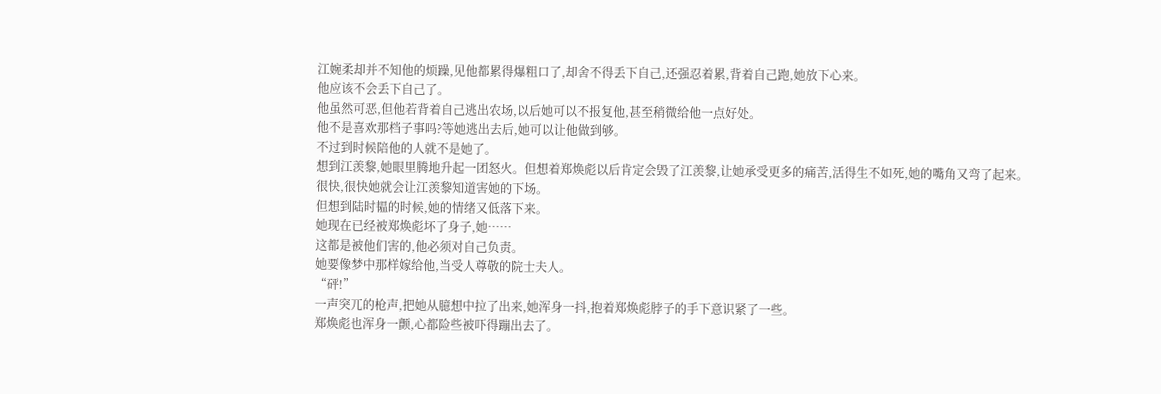江婉柔却并不知他的烦躁,见他都累得爆粗口了,却舍不得丢下自己,还强忍着累,背着自己跑,她放下心来。
他应该不会丢下自己了。
他虽然可恶,但他若背着自己逃出农场,以后她可以不报复他,甚至稍微给他一点好处。
他不是喜欢那档子事吗?等她逃出去后,她可以让他做到够。
不过到时候陪他的人就不是她了。
想到江羡黎,她眼里腾地升起一团怒火。但想着郑焕彪以后肯定会毁了江羡黎,让她承受更多的痛苦,活得生不如死,她的嘴角又弯了起来。
很快,很快她就会让江羡黎知道害她的下场。
但想到陆时韫的时候,她的情绪又低落下来。
她现在已经被郑焕彪坏了身子,她……
这都是被他们害的,他必须对自己负责。
她要像梦中那样嫁给他,当受人尊敬的院士夫人。
“砰!”
一声突兀的枪声,把她从臆想中拉了出来,她浑身一抖,抱着郑焕彪脖子的手下意识紧了一些。
郑焕彪也浑身一颤,心都险些被吓得蹦出去了。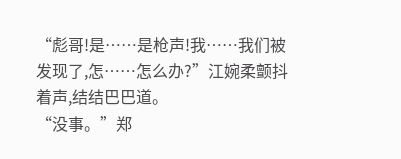“彪哥!是……是枪声!我……我们被发现了,怎……怎么办?”江婉柔颤抖着声,结结巴巴道。
“没事。”郑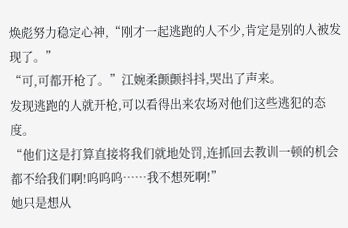焕彪努力稳定心神,“刚才一起逃跑的人不少,肯定是别的人被发现了。”
“可,可都开枪了。”江婉柔颤颤抖抖,哭出了声来。
发现逃跑的人就开枪,可以看得出来农场对他们这些逃犯的态度。
“他们这是打算直接将我们就地处罚,连抓回去教训一顿的机会都不给我们啊!呜呜呜……我不想死啊!”
她只是想从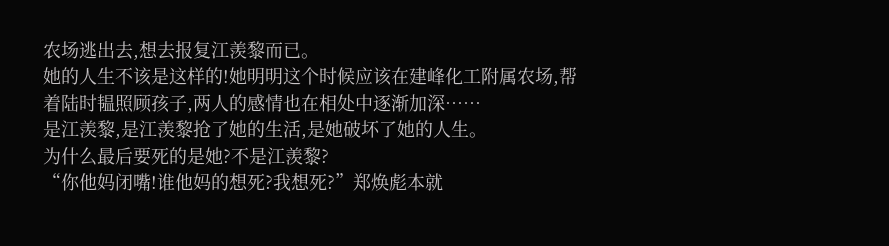农场逃出去,想去报复江羡黎而已。
她的人生不该是这样的!她明明这个时候应该在建峰化工附属农场,帮着陆时韫照顾孩子,两人的感情也在相处中逐渐加深……
是江羡黎,是江羡黎抢了她的生活,是她破坏了她的人生。
为什么最后要死的是她?不是江羡黎?
“你他妈闭嘴!谁他妈的想死?我想死?”郑焕彪本就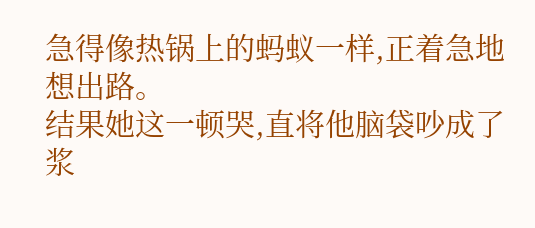急得像热锅上的蚂蚁一样,正着急地想出路。
结果她这一顿哭,直将他脑袋吵成了浆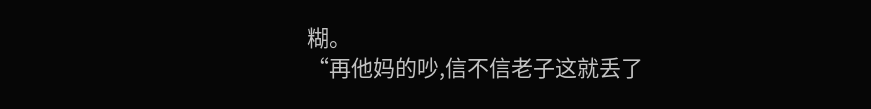糊。
“再他妈的吵,信不信老子这就丢了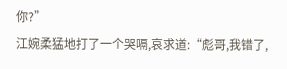你?”
江婉柔猛地打了一个哭嗝,哀求道:“彪哥,我错了,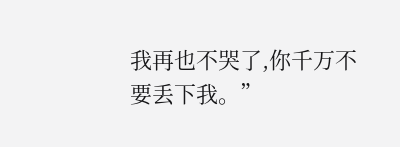我再也不哭了,你千万不要丢下我。”